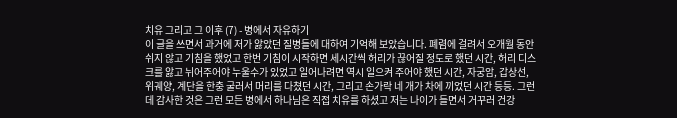치유 그리고 그 이후 (7) - 병에서 자유하기
이 글을 쓰면서 과거에 저가 앓았던 질병들에 대하여 기억해 보았습니다. 폐렴에 걸려서 오개월 동안 쉬지 않고 기침을 했었고 한번 기침이 시작하면 세시간씩 허리가 끊어질 정도로 했던 시간, 허리 디스크를 앓고 뉘어주어야 누울수가 있었고 일어나려면 역시 일으켜 주어야 했던 시간, 자궁암, 갑상선, 위궤양, 계단을 한충 굴러서 머리를 다쳤던 시간, 그리고 손가락 네 개가 차에 끼었던 시간 등등. 그런데 감사한 것은 그런 모든 병에서 하나님은 직접 치유를 하셨고 저는 나이가 들면서 거꾸러 건강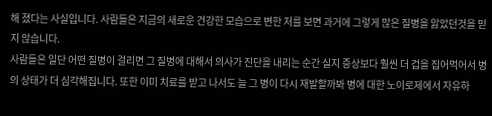해 졌다는 사실입니다. 사람들은 지금의 새로운 건강한 모습으로 변한 저를 보면 과거에 그렇게 많은 질병을 앓았던것을 믿지 않습니다.
사람들은 일단 어떤 질병이 걸리면 그 질병에 대해서 의사가 진단을 내리는 순간 실지 증상보다 훨씬 더 겁을 집어먹어서 병의 상태가 더 심각해집니다. 또한 이미 치료를 받고 나서도 늘 그 병이 다시 재발할까봐 병에 대한 노이로제에서 자유하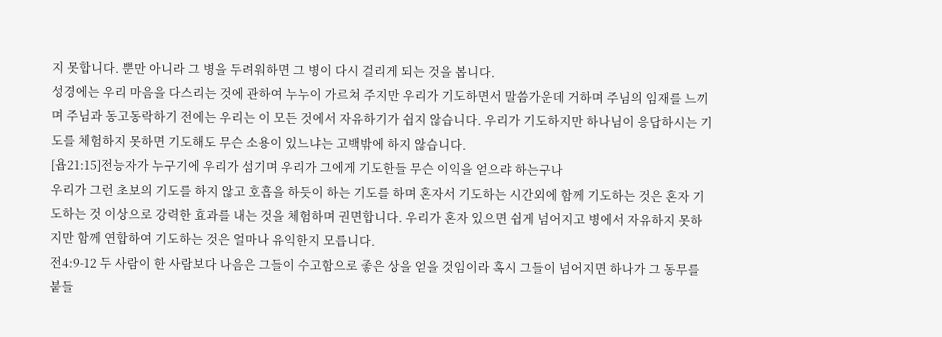지 못합니다. 뿐만 아니라 그 병을 두려워하면 그 병이 다시 걸리게 되는 것을 봅니다.
성경에는 우리 마음을 다스리는 것에 관하여 누누이 가르쳐 주지만 우리가 기도하면서 말씀가운데 거하며 주님의 임재를 느끼며 주님과 동고동락하기 전에는 우리는 이 모든 것에서 자유하기가 쉽지 않습니다. 우리가 기도하지만 하나님이 응답하시는 기도를 체험하지 못하면 기도해도 무슨 소용이 있느냐는 고백밖에 하지 않습니다.
[욥21:15]전능자가 누구기에 우리가 섬기며 우리가 그에게 기도한들 무슨 이익을 얻으랴 하는구나
우리가 그런 초보의 기도를 하지 않고 호흡을 하듯이 하는 기도를 하며 혼자서 기도하는 시간외에 함께 기도하는 것은 혼자 기도하는 것 이상으로 강력한 효과를 내는 것을 체험하며 권면합니다. 우리가 혼자 있으면 쉽게 넘어지고 병에서 자유하지 못하지만 함께 연합하여 기도하는 것은 얼마나 유익한지 모릅니다.
전4:9-12 두 사람이 한 사람보다 나음은 그들이 수고함으로 좋은 상을 얻을 것임이라 혹시 그들이 넘어지면 하나가 그 동무를 붙들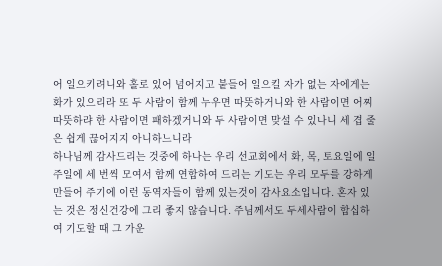어 일으키려니와 홀로 있어 넘어지고 붙들어 일으킬 자가 없는 자에게는 화가 있으리라 또 두 사람이 함께 누우면 따뜻하거니와 한 사람이면 어찌 따뜻하랴 한 사람이면 패하겠거니와 두 사람이면 맞설 수 있나니 세 겹 줄은 쉽게 끊어지지 아니하느니라
하나님께 감사드리는 것중에 하나는 우리 선교회에서 화, 목, 토요일에 일주일에 세 번씩 모여서 함께 연합하여 드리는 기도는 우리 모두를 강하게 만들어 주기에 이런 동역자들이 함께 있는것이 감사요소입니다. 혼자 있는 것은 정신건강에 그리 좋지 않습니다. 주님께서도 두세사람이 합십하여 기도할 때 그 가운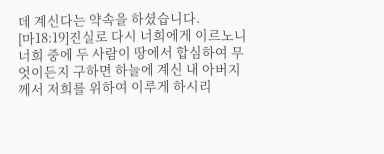데 계신다는 약속을 하셨습니다.
[마18:19]진실로 다시 너희에게 이르노니 너희 중에 두 사람이 땅에서 합심하여 무엇이든지 구하면 하늘에 계신 내 아버지께서 저희를 위하여 이루게 하시리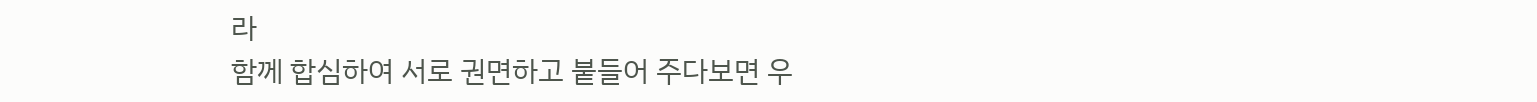라
함께 합심하여 서로 권면하고 붙들어 주다보면 우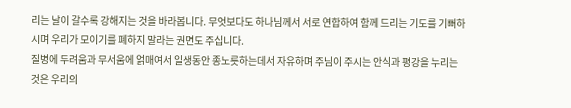리는 날이 갈수록 강해지는 것을 바라봅니다. 무엇보다도 하나님께서 서로 연합하여 함께 드리는 기도를 기뻐하시며 우리가 모이기를 폐하지 말라는 권면도 주십니다.
질병에 두려움과 무서움에 얽매여서 일생동안 종노릇하는데서 자유하며 주님이 주시는 안식과 평강을 누리는 것은 우리의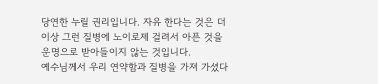당연한 누릴 권리입니다. 자유 한다는 것은 더 이상 그런 질병에 노이로제 걸려서 아픈 것을 운명으로 받아들이지 않는 것입니다.
예수님께서 우리 연약함과 질병을 가져 가셨다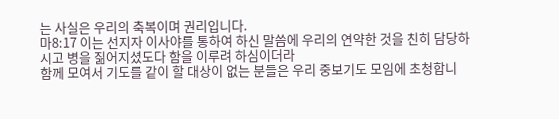는 사실은 우리의 축복이며 권리입니다.
마8:17 이는 선지자 이사야를 통하여 하신 말씀에 우리의 연약한 것을 친히 담당하시고 병을 짊어지셨도다 함을 이루려 하심이더라
함께 모여서 기도를 같이 할 대상이 없는 분들은 우리 중보기도 모임에 초청합니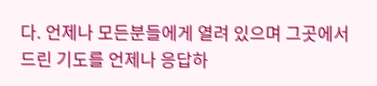다. 언제나 모든분들에게 열려 있으며 그곳에서 드린 기도를 언제나 응답하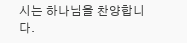시는 하나님을 찬양합니다.